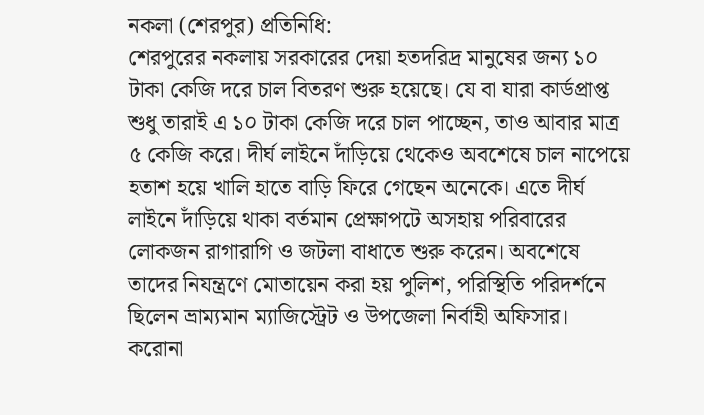নকলা (শেরপুর) প্রতিনিধি:
শেরপুরের নকলায় সরকারের দেয়া হতদরিদ্র মানুষের জন্য ১০ টাকা কেজি দরে চাল বিতরণ শুরু হয়েছে। যে বা যারা কার্ডপ্রাপ্ত শুধু তারাই এ ১০ টাকা কেজি দরে চাল পাচ্ছেন, তাও আবার মাত্র ৫ কেজি করে। দীর্ঘ লাইনে দাঁড়িয়ে থেকেও অবশেষে চাল নাপেয়ে হতাশ হয়ে খালি হাতে বাড়ি ফিরে গেছেন অনেকে। এতে দীর্ঘ লাইনে দাঁড়িয়ে থাকা বর্তমান প্রেক্ষাপটে অসহায় পরিবারের লোকজন রাগারাগি ও জটলা বাধাতে শুরু করেন। অবশেষে তাদের নিযন্ত্রণে মোতায়েন করা হয় পুলিশ, পরিস্থিতি পরিদর্শনে ছিলেন ভ্রাম্যমান ম্যাজিস্ট্রেট ও উপজেলা নির্বাহী অফিসার।
করোনা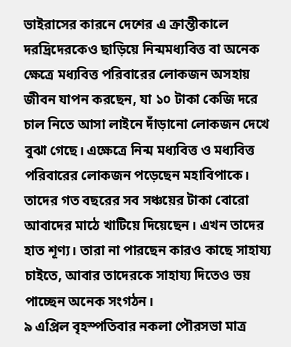ভাইরাসের কারনে দেশের এ ক্রান্তীকালে দরদ্রিদেরকেও ছাড়িয়ে নিন্মমধ্যবিত্ত বা অনেক ক্ষেত্রে মধ্যবিত্ত পরিবারের লোকজন অসহায় জীবন যাপন করছেন, যা ১০ টাকা কেজি দরে চাল নিতে আসা লাইনে দাঁড়ানো লোকজন দেখে বুঝা গেছে। এক্ষেত্রে নিন্ম মধ্যবিত্ত ও মধ্যবিত্ত পরিবারের লোকজন পড়েছেন মহাবিপাকে। তাদের গত বছরের সব সঞ্চয়ের টাকা বোরো আবাদের মাঠে খাটিয়ে দিয়েছেন। এখন তাদের হাত শূণ্য। তারা না পারছেন কারও কাছে সাহায্য চাইতে, আবার তাদেরকে সাহায্য দিতেও ভয় পাচ্ছেন অনেক সংগঠন।
৯ এপ্রিল বৃহস্পতিবার নকলা পৌরসভা মাত্র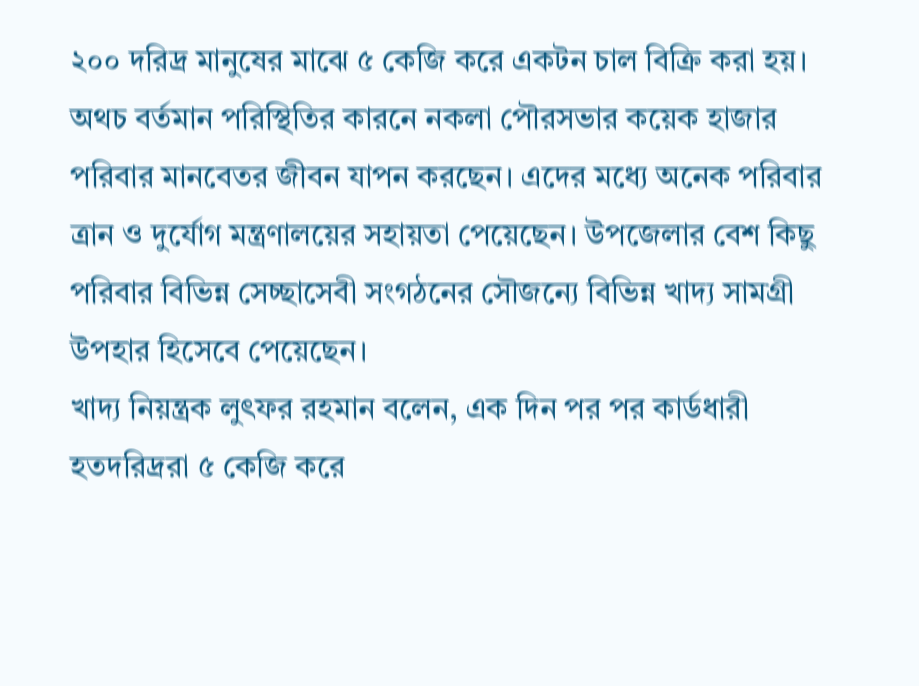২০০ দরিদ্র মানুষের মাঝে ৫ কেজি করে একটন চাল বিক্রি করা হয়। অথচ বর্তমান পরিস্থিতির কারনে নকলা পৌরসভার কয়েক হাজার পরিবার মানবেতর জীবন যাপন করছেন। এদের মধ্যে অনেক পরিবার ত্রান ও দুর্যোগ মন্ত্রণালয়ের সহায়তা পেয়েছেন। উপজেলার বেশ কিছু পরিবার বিভিন্ন সেচ্ছাসেবী সংগঠনের সৌজন্যে বিভিন্ন খাদ্য সামগ্রী উপহার হিসেবে পেয়েছেন।
খাদ্য নিয়ন্ত্রক লুৎফর রহমান বলেন, এক দিন পর পর কার্ডধারী হতদরিদ্ররা ৫ কেজি করে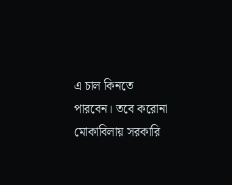এ চাল কিনতে পারবেন। তবে করোনা মোকাবিলায় সরকারি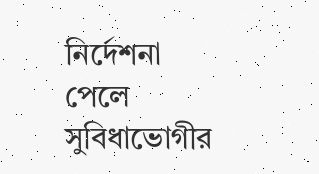নির্দেশনা পেলে সুবিধাভোগীর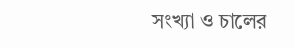সংখ্যা ও চালের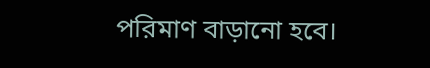পরিমাণ বাড়ানো হবে।